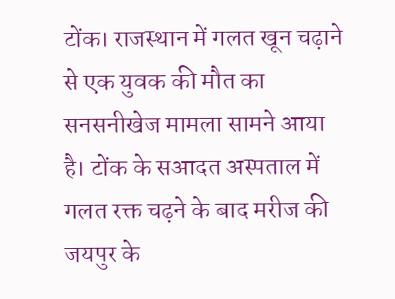टोंक। राजस्थान में गलत खून चढ़ाने से एक युवक की मौत का सनसनीखेज मामला सामने आया है। टोंक के सआदत अस्पताल में गलत रक्त चढ़ने के बाद मरीज की जयपुर के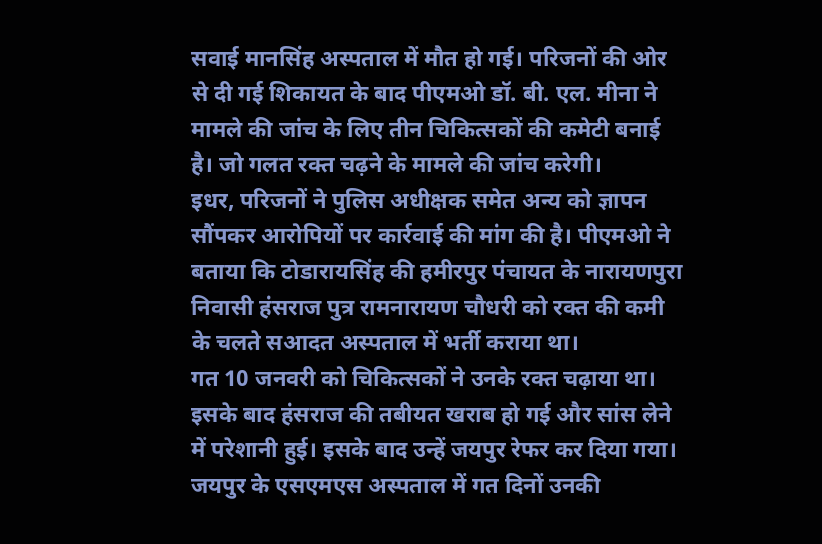सवाई मानसिंह अस्पताल में मौत हो गई। परिजनों की ओर से दी गई शिकायत के बाद पीएमओ डॉ. बी. एल. मीना ने मामले की जांच के लिए तीन चिकित्सकों की कमेटी बनाई है। जो गलत रक्त चढ़ने के मामले की जांच करेगी।
इधर, परिजनों ने पुलिस अधीक्षक समेत अन्य को ज्ञापन सौंपकर आरोपियों पर कार्रवाई की मांग की है। पीएमओ ने बताया कि टोडारायसिंह की हमीरपुर पंचायत के नारायणपुरा निवासी हंसराज पुत्र रामनारायण चौधरी को रक्त की कमी के चलते सआदत अस्पताल में भर्ती कराया था।
गत 10 जनवरी को चिकित्सकों ने उनके रक्त चढ़ाया था। इसके बाद हंसराज की तबीयत खराब हो गई और सांस लेने में परेशानी हुई। इसके बाद उन्हें जयपुर रेफर कर दिया गया। जयपुर के एसएमएस अस्पताल में गत दिनों उनकी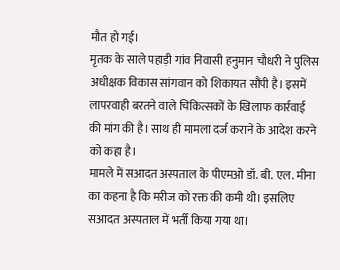मौत हो गई।
मृतक के साले पहाड़ी गांव निवासी हनुमान चौधरी ने पुलिस अधीक्षक विकास सांगवान को शिकायत सौंपी है। इसमें लापरवाही बरतने वाले चिकित्सकों के खिलाफ कार्रवाई की मांग की है। साथ ही मामला दर्ज कराने के आदेश करने को कहा है।
मामले में सआदत अस्पताल के पीएमओ डॉ. बी. एल. मीना का कहना है कि मरीज को रक्त की कमी थी। इसलिए सआदत अस्पताल में भर्ती किया गया था।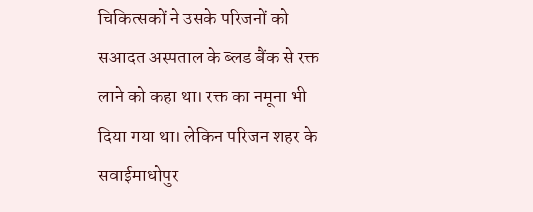चिकित्सकों ने उसके परिजनों को सआदत अस्पताल के ब्लड बैंक से रक्त लाने को कहा था। रक्त का नमूना भी दिया गया था। लेकिन परिजन शहर के सवाईमाधोपुर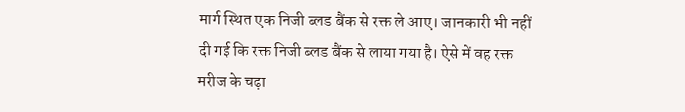मार्ग स्थित एक निजी ब्लड बैंक से रक्त ले आए। जानकारी भी नहीं दी गई कि रक्त निजी ब्लड बैंक से लाया गया है। ऐसे में वह रक्त मरीज के चढ़ा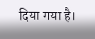दिया गया है।